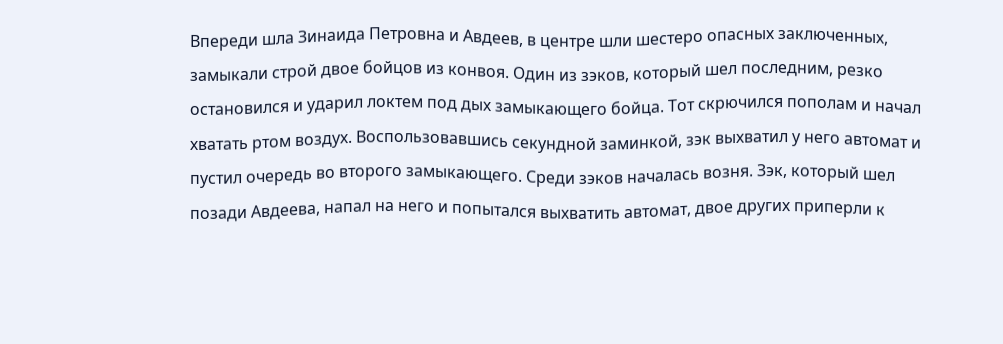Впереди шла Зинаида Петровна и Авдеев, в центре шли шестеро опасных заключенных, замыкали строй двое бойцов из конвоя. Один из зэков, который шел последним, резко остановился и ударил локтем под дых замыкающего бойца. Тот скрючился пополам и начал хватать ртом воздух. Воспользовавшись секундной заминкой, зэк выхватил у него автомат и пустил очередь во второго замыкающего. Среди зэков началась возня. Зэк, который шел позади Авдеева, напал на него и попытался выхватить автомат, двое других приперли к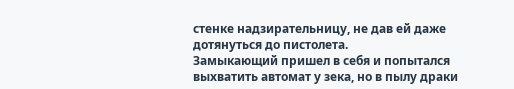стенке надзирательницу, не дав ей даже дотянуться до пистолета.
Замыкающий пришел в себя и попытался выхватить автомат у зека, но в пылу драки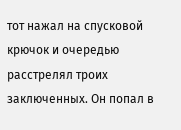тот нажал на спусковой крючок и очередью расстрелял троих заключенных. Он попал в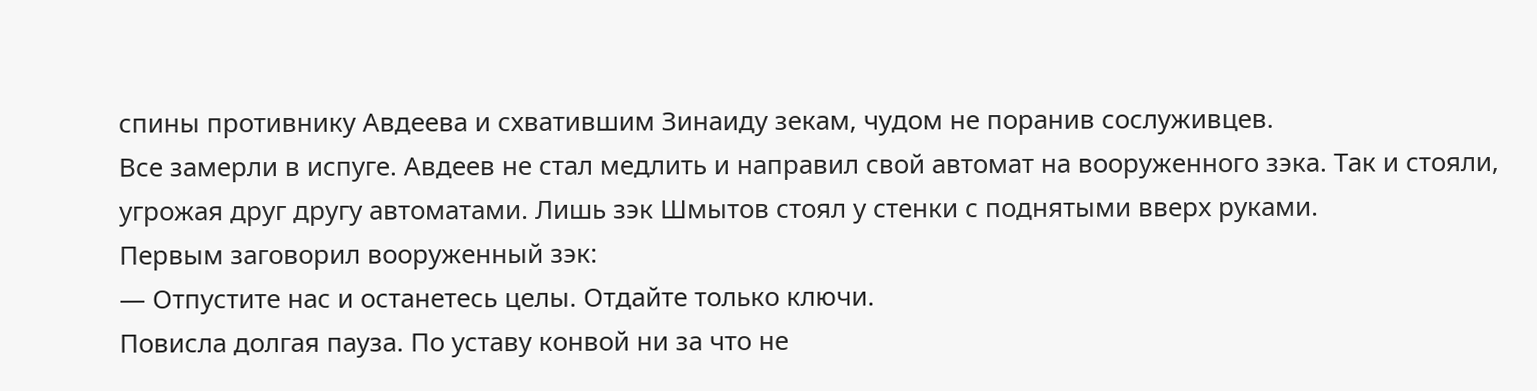спины противнику Авдеева и схватившим Зинаиду зекам, чудом не поранив сослуживцев.
Все замерли в испуге. Авдеев не стал медлить и направил свой автомат на вооруженного зэка. Так и стояли, угрожая друг другу автоматами. Лишь зэк Шмытов стоял у стенки с поднятыми вверх руками.
Первым заговорил вооруженный зэк:
— Отпустите нас и останетесь целы. Отдайте только ключи.
Повисла долгая пауза. По уставу конвой ни за что не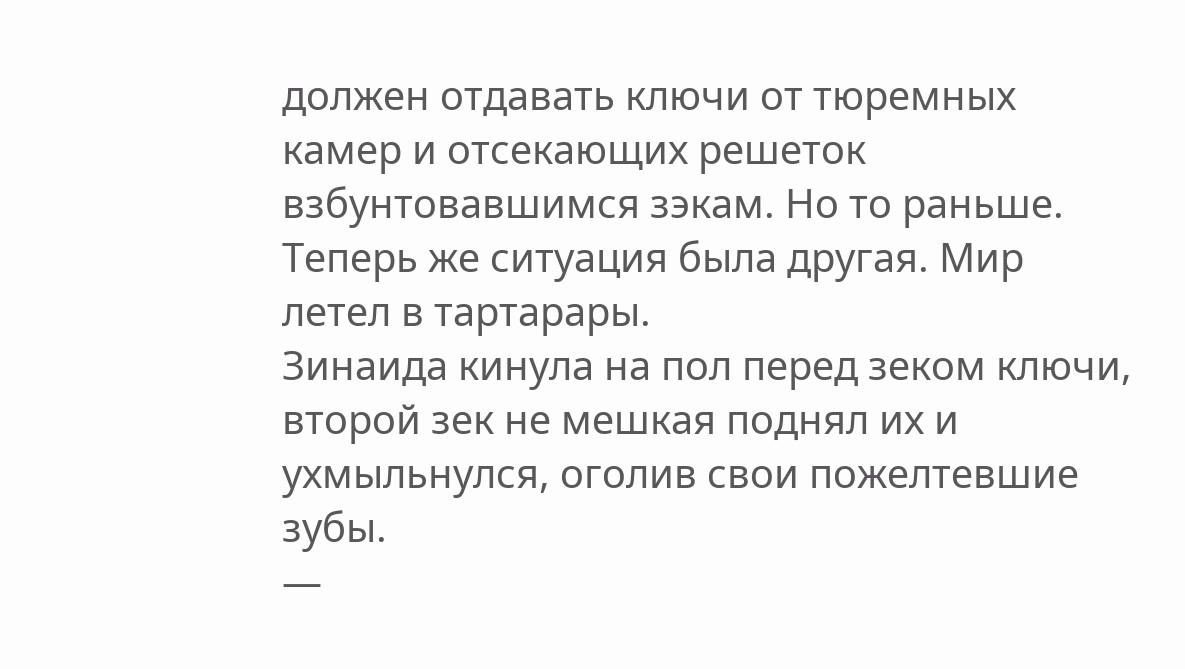должен отдавать ключи от тюремных камер и отсекающих решеток взбунтовавшимся зэкам. Но то раньше. Теперь же ситуация была другая. Мир летел в тартарары.
Зинаида кинула на пол перед зеком ключи, второй зек не мешкая поднял их и ухмыльнулся, оголив свои пожелтевшие зубы.
—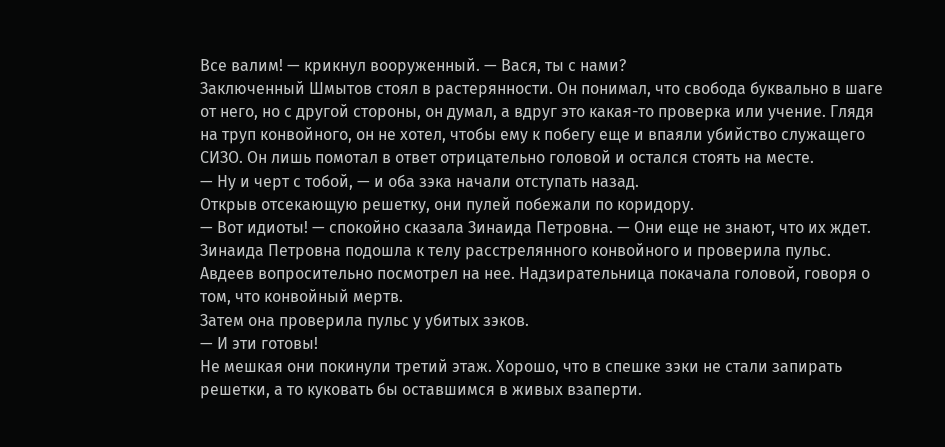Все валим! — крикнул вооруженный. — Вася, ты с нами?
Заключенный Шмытов стоял в растерянности. Он понимал, что свобода буквально в шаге от него, но с другой стороны, он думал, а вдруг это какая-то проверка или учение. Глядя на труп конвойного, он не хотел, чтобы ему к побегу еще и впаяли убийство служащего СИЗО. Он лишь помотал в ответ отрицательно головой и остался стоять на месте.
— Ну и черт с тобой, — и оба зэка начали отступать назад.
Открыв отсекающую решетку, они пулей побежали по коридору.
— Вот идиоты! — спокойно сказала Зинаида Петровна. — Они еще не знают, что их ждет.
Зинаида Петровна подошла к телу расстрелянного конвойного и проверила пульс. Авдеев вопросительно посмотрел на нее. Надзирательница покачала головой, говоря о том, что конвойный мертв.
Затем она проверила пульс у убитых зэков.
— И эти готовы!
Не мешкая они покинули третий этаж. Хорошо, что в спешке зэки не стали запирать решетки, а то куковать бы оставшимся в живых взаперти.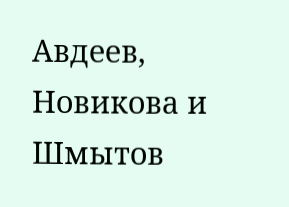Авдеев, Новикова и Шмытов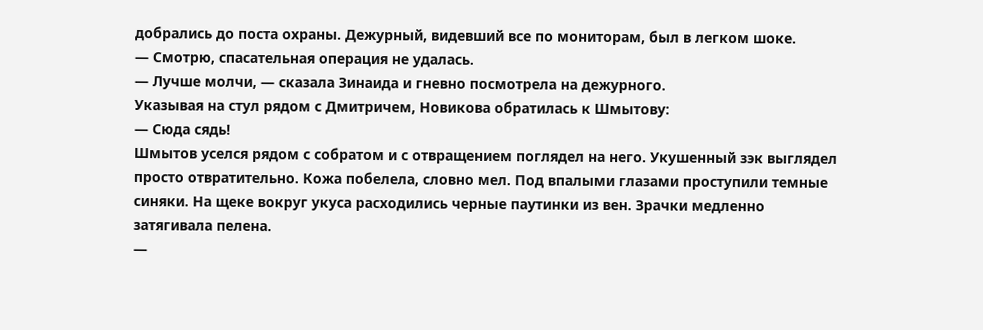добрались до поста охраны. Дежурный, видевший все по мониторам, был в легком шоке.
— Смотрю, спасательная операция не удалась.
— Лучше молчи, — сказала Зинаида и гневно посмотрела на дежурного.
Указывая на стул рядом с Дмитричем, Новикова обратилась к Шмытову:
— Сюда сядь!
Шмытов уселся рядом с собратом и с отвращением поглядел на него. Укушенный зэк выглядел просто отвратительно. Кожа побелела, словно мел. Под впалыми глазами проступили темные синяки. На щеке вокруг укуса расходились черные паутинки из вен. Зрачки медленно затягивала пелена.
—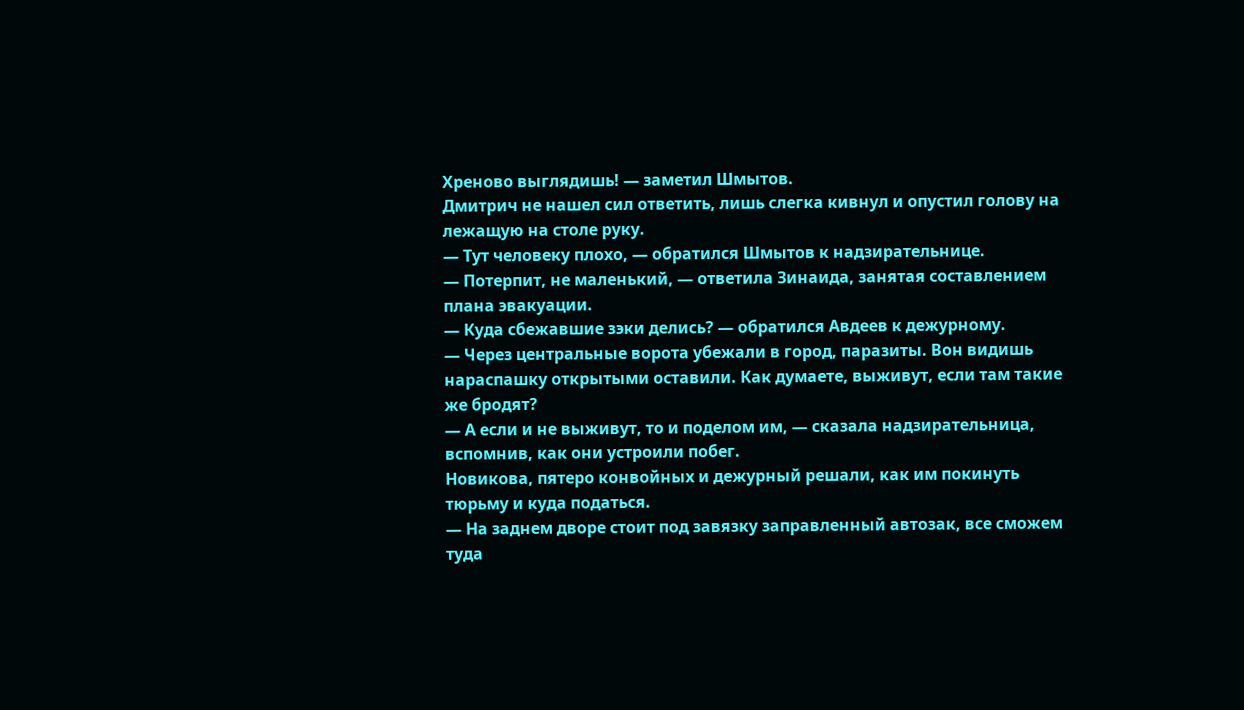Хреново выглядишь! — заметил Шмытов.
Дмитрич не нашел сил ответить, лишь слегка кивнул и опустил голову на лежащую на столе руку.
— Тут человеку плохо, — обратился Шмытов к надзирательнице.
— Потерпит, не маленький, — ответила Зинаида, занятая составлением плана эвакуации.
— Куда сбежавшие зэки делись? — обратился Авдеев к дежурному.
— Через центральные ворота убежали в город, паразиты. Вон видишь нараспашку открытыми оставили. Как думаете, выживут, если там такие же бродят?
— А если и не выживут, то и поделом им, — сказала надзирательница, вспомнив, как они устроили побег.
Новикова, пятеро конвойных и дежурный решали, как им покинуть тюрьму и куда податься.
— На заднем дворе стоит под завязку заправленный автозак, все сможем туда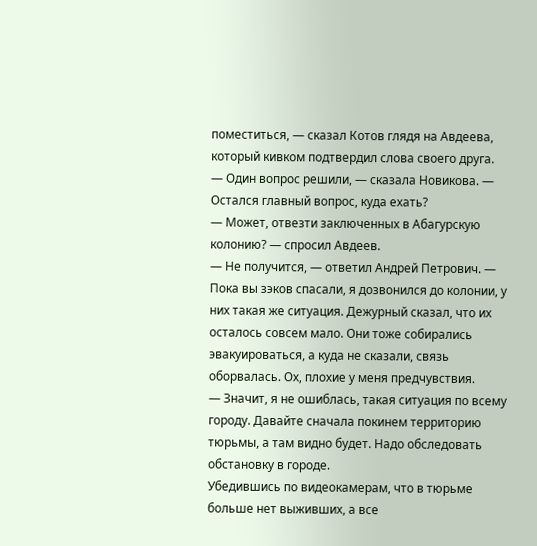поместиться, — сказал Котов глядя на Авдеева, который кивком подтвердил слова своего друга.
— Один вопрос решили, — сказала Новикова. — Остался главный вопрос, куда ехать?
— Может, отвезти заключенных в Абагурскую колонию? — спросил Авдеев.
— Не получится, — ответил Андрей Петрович. — Пока вы зэков спасали, я дозвонился до колонии, у них такая же ситуация. Дежурный сказал, что их осталось совсем мало. Они тоже собирались эвакуироваться, а куда не сказали, связь оборвалась. Ох, плохие у меня предчувствия.
— Значит, я не ошиблась, такая ситуация по всему городу. Давайте сначала покинем территорию тюрьмы, а там видно будет. Надо обследовать обстановку в городе.
Убедившись по видеокамерам, что в тюрьме больше нет выживших, а все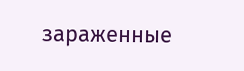зараженные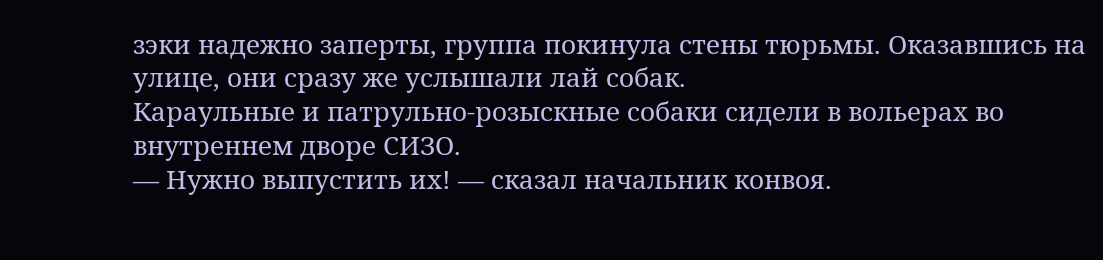зэки надежно заперты, группа покинула стены тюрьмы. Оказавшись на улице, они сразу же услышали лай собак.
Караульные и патрульно-розыскные собаки сидели в вольерах во внутреннем дворе СИЗО.
— Нужно выпустить их! — сказал начальник конвоя.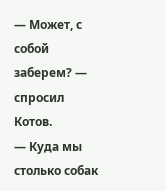— Может, с собой заберем? — спросил Котов.
— Куда мы столько собак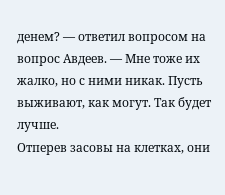денем? — ответил вопросом на вопрос Авдеев. — Мне тоже их жалко, но с ними никак. Пусть выживают, как могут. Так будет лучше.
Отперев засовы на клетках, они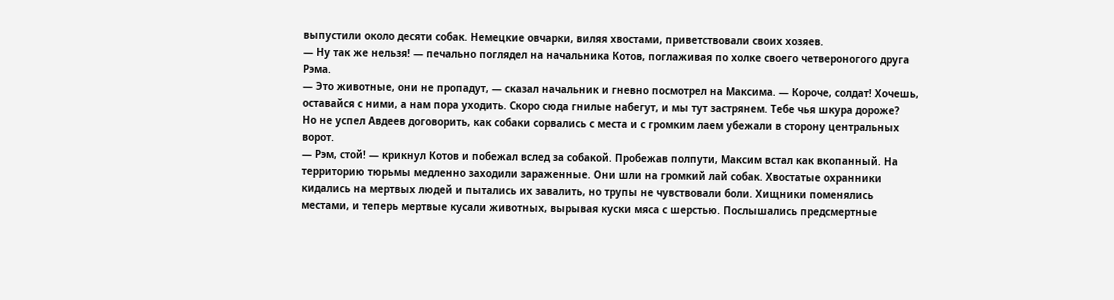выпустили около десяти собак. Немецкие овчарки, виляя хвостами, приветствовали своих хозяев.
— Ну так же нельзя! — печально поглядел на начальника Котов, поглаживая по холке своего четвероногого друга Рэма.
— Это животные, они не пропадут, — сказал начальник и гневно посмотрел на Максима. — Короче, солдат! Хочешь, оставайся с ними, а нам пора уходить. Скоро сюда гнилые набегут, и мы тут застрянем. Тебе чья шкура дороже?
Но не успел Авдеев договорить, как собаки сорвались с места и с громким лаем убежали в сторону центральных ворот.
— Рэм, стой! — крикнул Котов и побежал вслед за собакой. Пробежав полпути, Максим встал как вкопанный. На территорию тюрьмы медленно заходили зараженные. Они шли на громкий лай собак. Хвостатые охранники кидались на мертвых людей и пытались их завалить, но трупы не чувствовали боли. Хищники поменялись местами, и теперь мертвые кусали животных, вырывая куски мяса с шерстью. Послышались предсмертные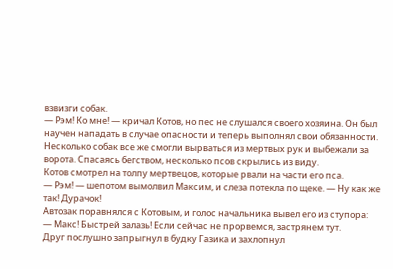взвизги собак.
— Рэм! Ко мне! — кричал Котов, но пес не слушался своего хозяина. Он был научен нападать в случае опасности и теперь выполнял свои обязанности.
Несколько собак все же смогли вырваться из мертвых рук и выбежали за ворота. Спасаясь бегством, несколько псов скрылись из виду.
Котов смотрел на толпу мертвецов, которые рвали на части его пса.
— Рэм! — шепотом вымолвил Максим, и слеза потекла по щеке. — Ну как же так! Дурачок!
Автозак поравнялся с Котовым, и голос начальника вывел его из ступора:
— Макс! Быстрей залазь! Если сейчас не прорвемся, застрянем тут.
Друг послушно запрыгнул в будку Газика и захлопнул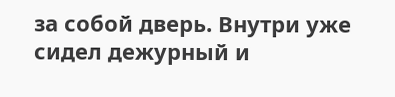за собой дверь. Внутри уже сидел дежурный и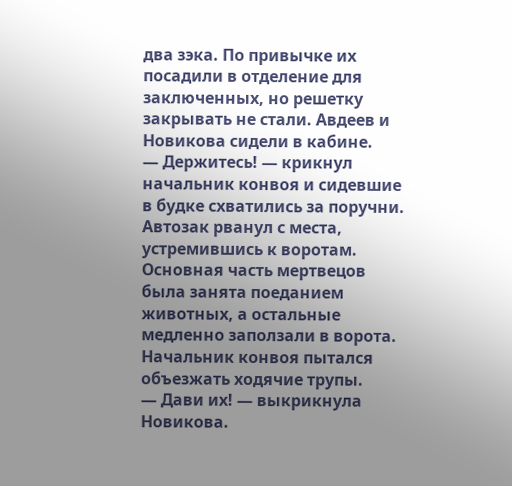два зэка. По привычке их посадили в отделение для заключенных, но решетку закрывать не стали. Авдеев и Новикова сидели в кабине.
— Держитесь! — крикнул начальник конвоя и сидевшие в будке схватились за поручни.
Автозак рванул с места, устремившись к воротам. Основная часть мертвецов была занята поеданием животных, а остальные медленно заползали в ворота. Начальник конвоя пытался объезжать ходячие трупы.
— Дави их! — выкрикнула Новикова.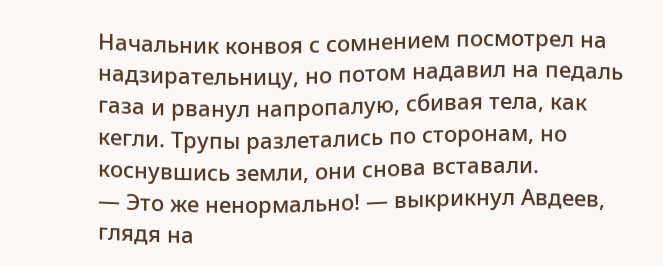Начальник конвоя с сомнением посмотрел на надзирательницу, но потом надавил на педаль газа и рванул напропалую, сбивая тела, как кегли. Трупы разлетались по сторонам, но коснувшись земли, они снова вставали.
— Это же ненормально! — выкрикнул Авдеев, глядя на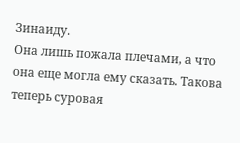Зинаиду.
Она лишь пожала плечами, а что она еще могла ему сказать. Такова теперь суровая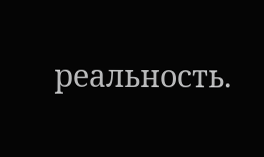реальность.